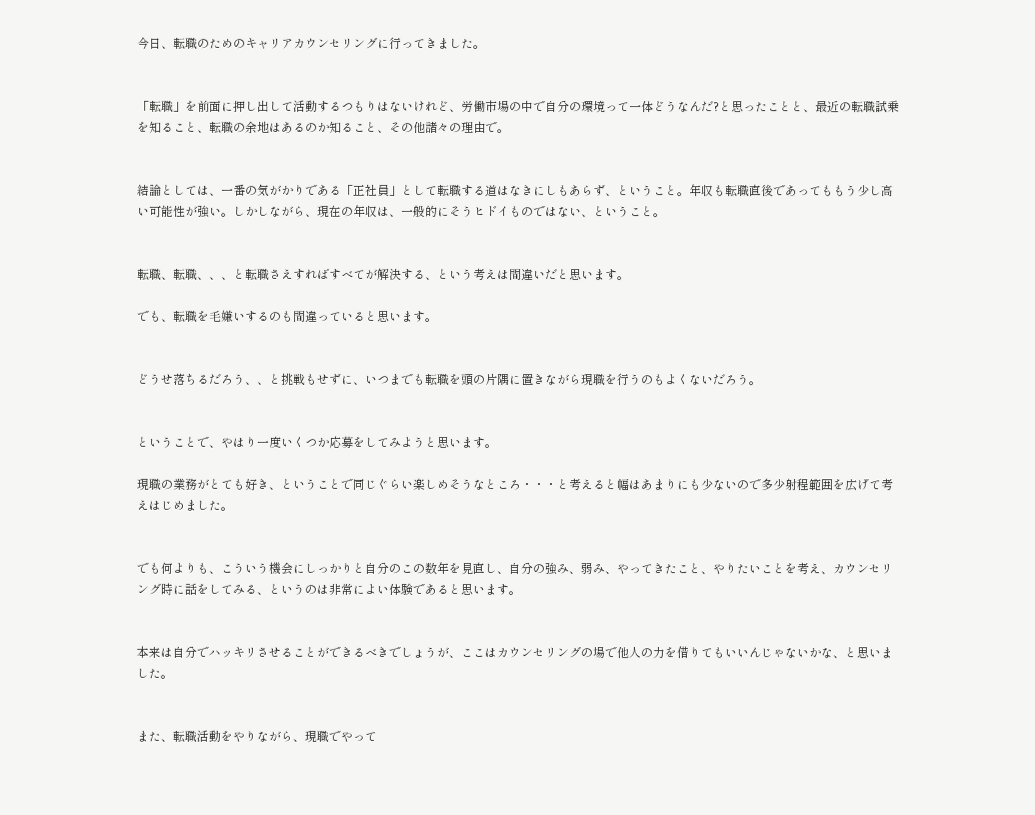今日、転職のためのキャリアカウンセリングに行ってきました。


「転職」を前面に押し出して活動するつもりはないけれど、労働市場の中で自分の環境って一体どうなんだ?と思ったことと、最近の転職試乗を知ること、転職の余地はあるのか知ること、その他諸々の理由で。


結論としては、一番の気がかりである「正社員」として転職する道はなきにしもあらず、ということ。年収も転職直後であってももう少し高い可能性が強い。しかしながら、現在の年収は、一般的にそうヒドイものではない、ということ。


転職、転職、、、と転職さえすればすべてが解決する、という考えは間違いだと思います。

でも、転職を毛嫌いするのも間違っていると思います。


どうせ落ちるだろう、、と挑戦もせずに、いつまでも転職を頭の片隅に置きながら現職を行うのもよくないだろう。


ということで、やはり一度いくつか応募をしてみようと思います。

現職の業務がとても好き、ということで同じぐらい楽しめそうなところ・・・と考えると幅はあまりにも少ないので多少射程範囲を広げて考えはじめました。


でも何よりも、こういう機会にしっかりと自分のこの数年を見直し、自分の強み、弱み、やってきたこと、やりたいことを考え、カウンセリング時に話をしてみる、というのは非常によい体験であると思います。


本来は自分でハッキリさせることができるべきでしょうが、ここはカウンセリングの場で他人の力を借りてもいいんじゃないかな、と思いました。


また、転職活動をやりながら、現職でやって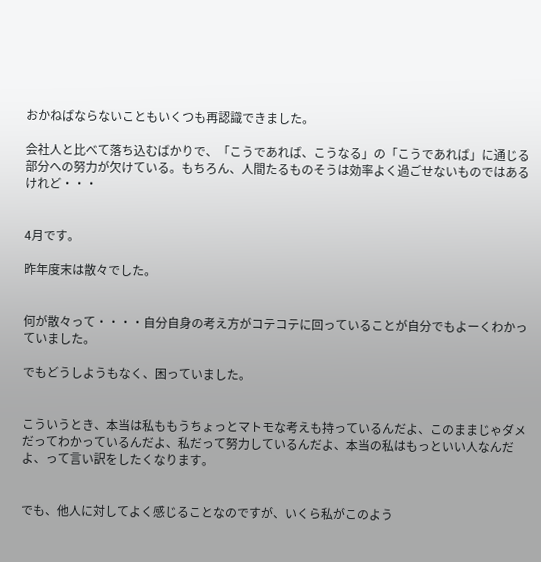おかねばならないこともいくつも再認識できました。

会社人と比べて落ち込むばかりで、「こうであれば、こうなる」の「こうであれば」に通じる部分への努力が欠けている。もちろん、人間たるものそうは効率よく過ごせないものではあるけれど・・・


4月です。

昨年度末は散々でした。


何が散々って・・・・自分自身の考え方がコテコテに回っていることが自分でもよーくわかっていました。

でもどうしようもなく、困っていました。


こういうとき、本当は私ももうちょっとマトモな考えも持っているんだよ、このままじゃダメだってわかっているんだよ、私だって努力しているんだよ、本当の私はもっといい人なんだよ、って言い訳をしたくなります。


でも、他人に対してよく感じることなのですが、いくら私がこのよう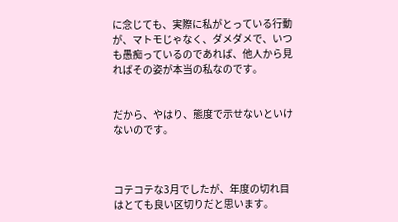に念じても、実際に私がとっている行動が、マトモじゃなく、ダメダメで、いつも愚痴っているのであれば、他人から見ればその姿が本当の私なのです。


だから、やはり、態度で示せないといけないのです。



コテコテな3月でしたが、年度の切れ目はとても良い区切りだと思います。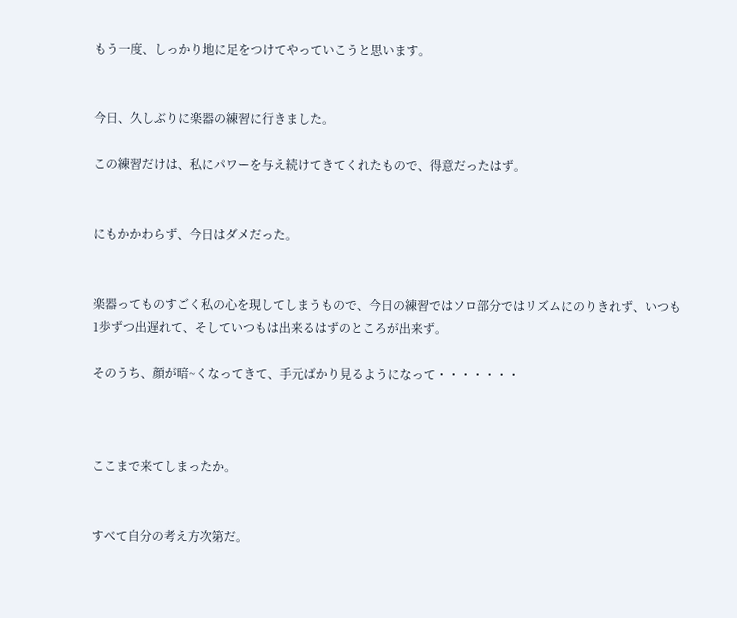もう一度、しっかり地に足をつけてやっていこうと思います。


今日、久しぶりに楽器の練習に行きました。

この練習だけは、私にパワーを与え続けてきてくれたもので、得意だったはず。


にもかかわらず、今日はダメだった。


楽器ってものすごく私の心を現してしまうもので、今日の練習ではソロ部分ではリズムにのりきれず、いつも1歩ずつ出遅れて、そしていつもは出来るはずのところが出来ず。

そのうち、顔が暗~くなってきて、手元ばかり見るようになって・・・・・・・



ここまで来てしまったか。


すべて自分の考え方次第だ。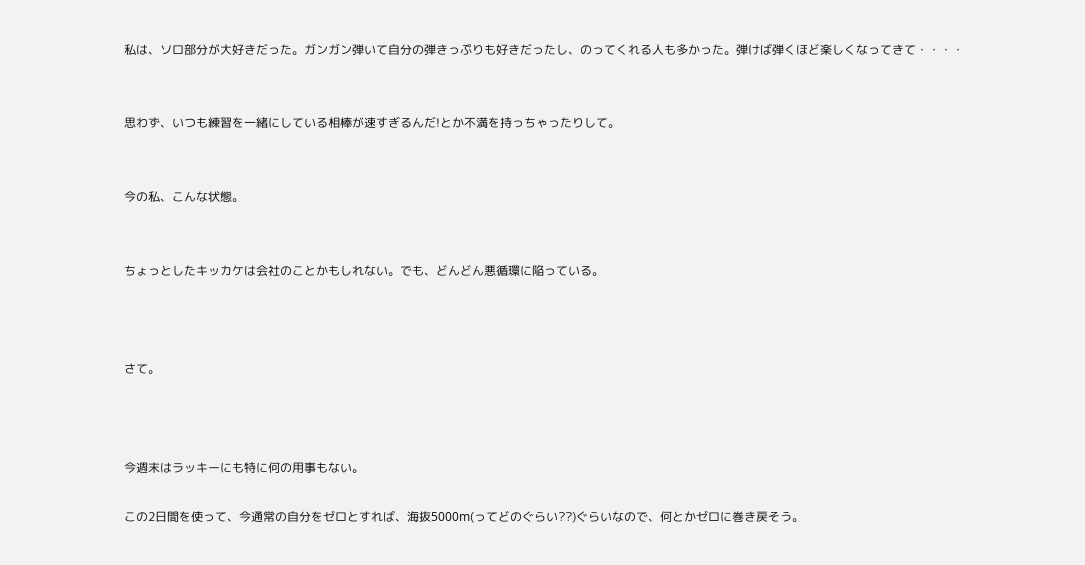私は、ソロ部分が大好きだった。ガンガン弾いて自分の弾きっぷりも好きだったし、のってくれる人も多かった。弾けば弾くほど楽しくなってきて・・・・


思わず、いつも練習を一緒にしている相棒が速すぎるんだ!とか不満を持っちゃったりして。


今の私、こんな状態。


ちょっとしたキッカケは会社のことかもしれない。でも、どんどん悪循環に陥っている。



さて。



今週末はラッキーにも特に何の用事もない。

この2日間を使って、今通常の自分をゼロとすれば、海抜5000m(ってどのぐらい??)ぐらいなので、何とかゼロに巻き戻そう。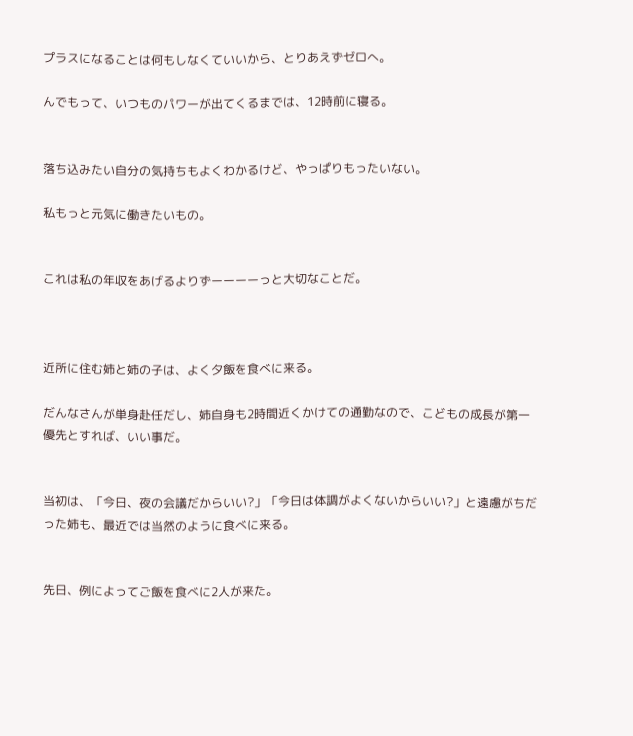プラスになることは何もしなくていいから、とりあえずゼロへ。

んでもって、いつものパワーが出てくるまでは、12時前に寝る。


落ち込みたい自分の気持ちもよくわかるけど、やっぱりもったいない。

私もっと元気に働きたいもの。


これは私の年収をあげるよりずーーーーっと大切なことだ。



近所に住む姉と姉の子は、よく夕飯を食べに来る。

だんなさんが単身赴任だし、姉自身も2時間近くかけての通勤なので、こどもの成長が第一優先とすれば、いい事だ。


当初は、「今日、夜の会議だからいい?」「今日は体調がよくないからいい?」と遠慮がちだった姉も、最近では当然のように食べに来る。


先日、例によってご飯を食べに2人が来た。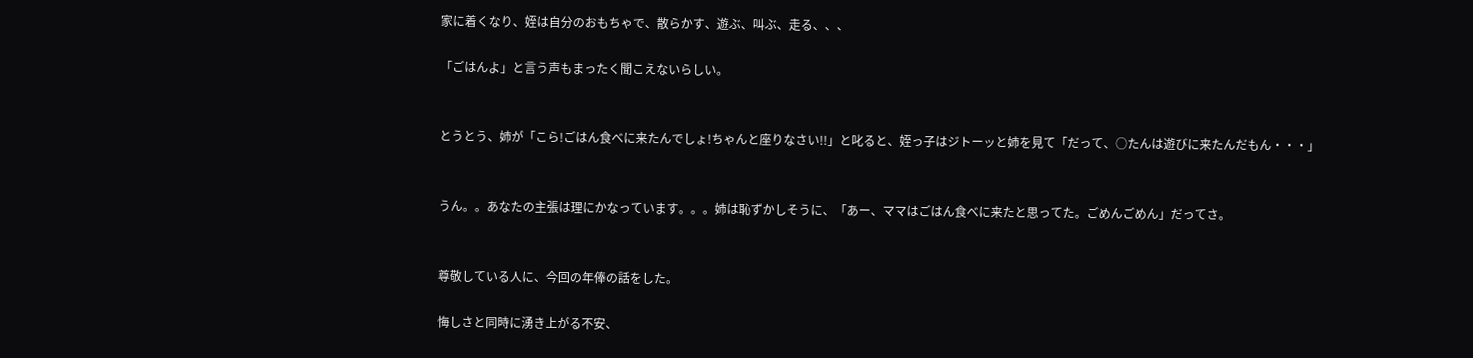家に着くなり、姪は自分のおもちゃで、散らかす、遊ぶ、叫ぶ、走る、、、

「ごはんよ」と言う声もまったく聞こえないらしい。


とうとう、姉が「こら!ごはん食べに来たんでしょ!ちゃんと座りなさい!!」と叱ると、姪っ子はジトーッと姉を見て「だって、○たんは遊びに来たんだもん・・・」


うん。。あなたの主張は理にかなっています。。。姉は恥ずかしそうに、「あー、ママはごはん食べに来たと思ってた。ごめんごめん」だってさ。


尊敬している人に、今回の年俸の話をした。

悔しさと同時に湧き上がる不安、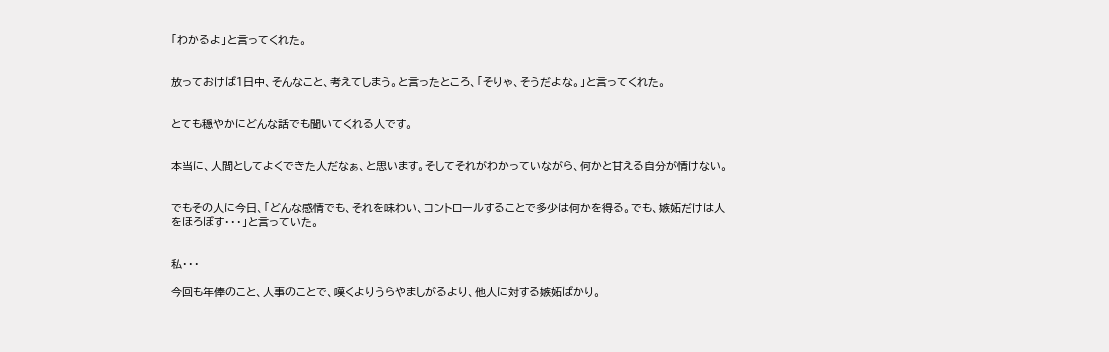「わかるよ」と言ってくれた。


放っておけば1日中、そんなこと、考えてしまう。と言ったところ、「そりゃ、そうだよな。」と言ってくれた。


とても穏やかにどんな話でも聞いてくれる人です。


本当に、人間としてよくできた人だなぁ、と思います。そしてそれがわかっていながら、何かと甘える自分が情けない。


でもその人に今日、「どんな感情でも、それを味わい、コントロールすることで多少は何かを得る。でも、嫉妬だけは人をほろぼす・・・」と言っていた。


私・・・

今回も年俸のこと、人事のことで、嘆くよりうらやましがるより、他人に対する嫉妬ばかり。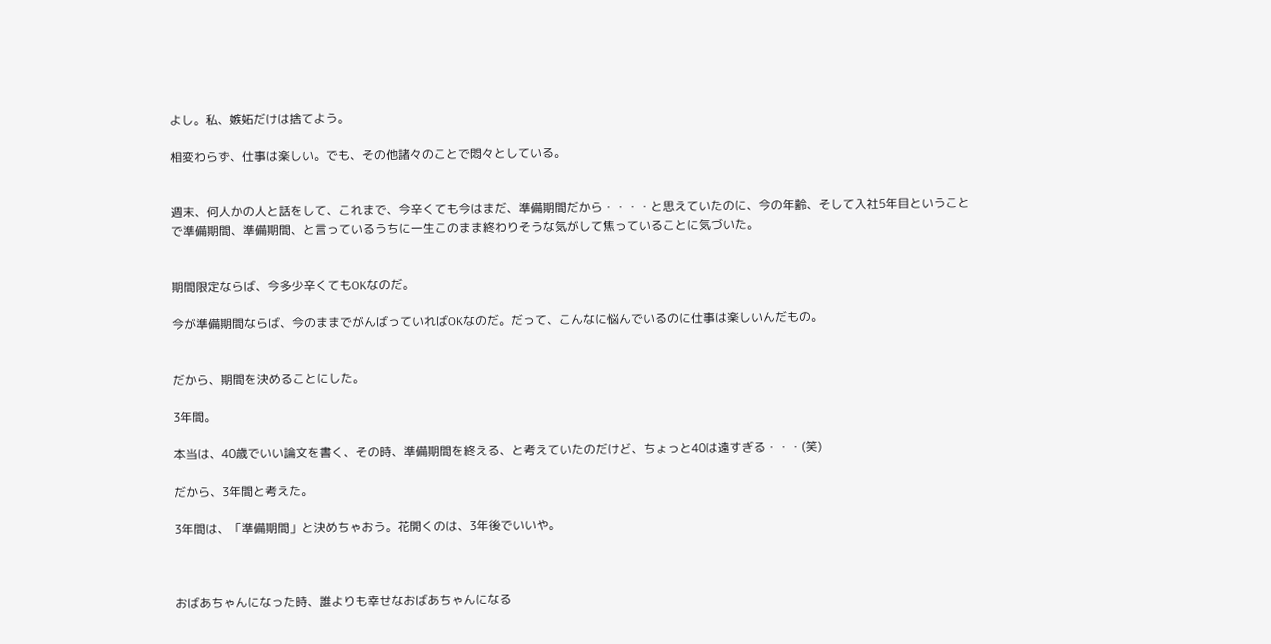よし。私、嫉妬だけは捨てよう。

相変わらず、仕事は楽しい。でも、その他諸々のことで悶々としている。


週末、何人かの人と話をして、これまで、今辛くても今はまだ、準備期間だから・・・・と思えていたのに、今の年齢、そして入社5年目ということで準備期間、準備期間、と言っているうちに一生このまま終わりそうな気がして焦っていることに気づいた。


期間限定ならば、今多少辛くてもOKなのだ。

今が準備期間ならば、今のままでがんばっていればOKなのだ。だって、こんなに悩んでいるのに仕事は楽しいんだもの。


だから、期間を決めることにした。

3年間。

本当は、40歳でいい論文を書く、その時、準備期間を終える、と考えていたのだけど、ちょっと40は遠すぎる・・・(笑)

だから、3年間と考えた。

3年間は、「準備期間」と決めちゃおう。花開くのは、3年後でいいや。



おばあちゃんになった時、誰よりも幸せなおばあちゃんになる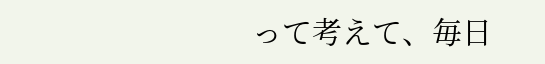って考えて、毎日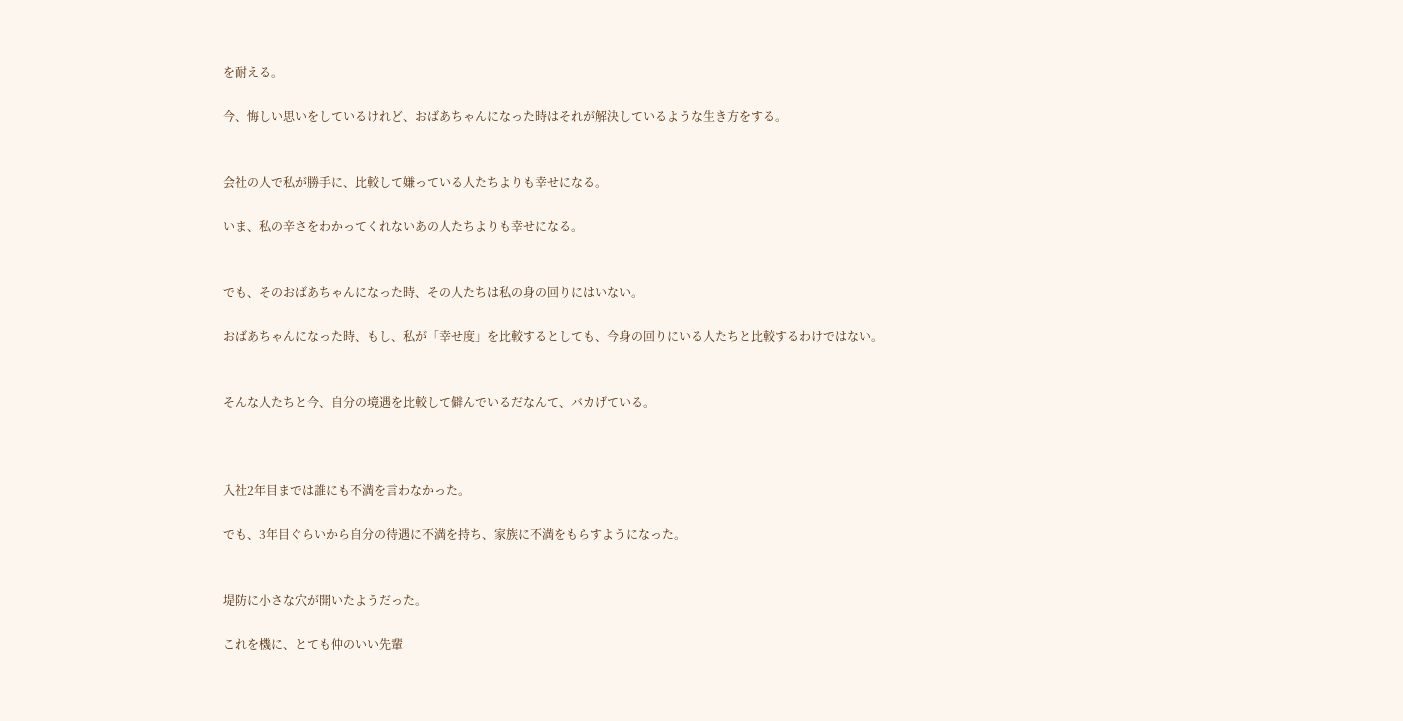を耐える。

今、悔しい思いをしているけれど、おばあちゃんになった時はそれが解決しているような生き方をする。


会社の人で私が勝手に、比較して嫌っている人たちよりも幸せになる。

いま、私の辛さをわかってくれないあの人たちよりも幸せになる。


でも、そのおばあちゃんになった時、その人たちは私の身の回りにはいない。

おばあちゃんになった時、もし、私が「幸せ度」を比較するとしても、今身の回りにいる人たちと比較するわけではない。


そんな人たちと今、自分の境遇を比較して僻んでいるだなんて、バカげている。



入社2年目までは誰にも不満を言わなかった。

でも、3年目ぐらいから自分の待遇に不満を持ち、家族に不満をもらすようになった。


堤防に小さな穴が開いたようだった。

これを機に、とても仲のいい先輩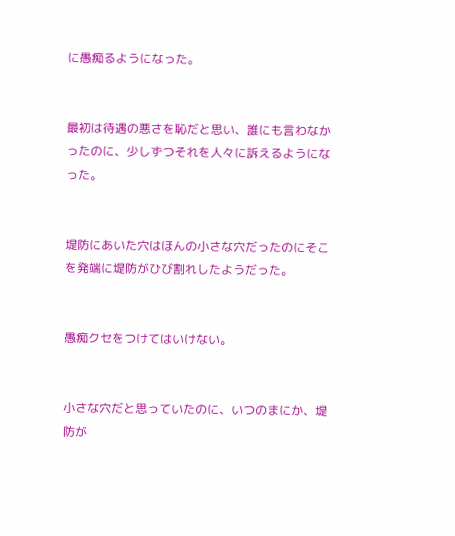に愚痴るようになった。


最初は待遇の悪さを恥だと思い、誰にも言わなかったのに、少しずつそれを人々に訴えるようになった。


堤防にあいた穴はほんの小さな穴だったのにそこを発端に堤防がひび割れしたようだった。


愚痴クセをつけてはいけない。


小さな穴だと思っていたのに、いつのまにか、堤防が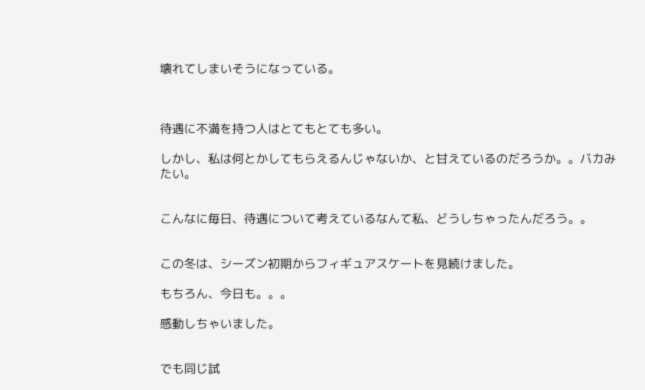壊れてしまいそうになっている。



待遇に不満を持つ人はとてもとても多い。

しかし、私は何とかしてもらえるんじゃないか、と甘えているのだろうか。。バカみたい。


こんなに毎日、待遇について考えているなんて私、どうしちゃったんだろう。。


この冬は、シーズン初期からフィギュアスケートを見続けました。

もちろん、今日も。。。

感動しちゃいました。


でも同じ試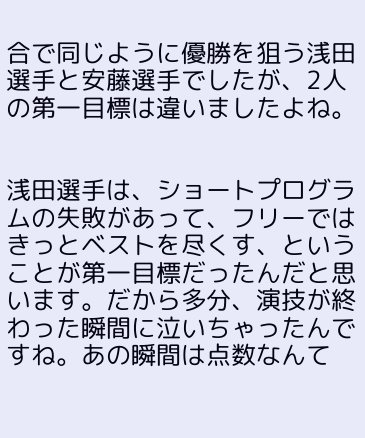合で同じように優勝を狙う浅田選手と安藤選手でしたが、2人の第一目標は違いましたよね。


浅田選手は、ショートプログラムの失敗があって、フリーではきっとベストを尽くす、ということが第一目標だったんだと思います。だから多分、演技が終わった瞬間に泣いちゃったんですね。あの瞬間は点数なんて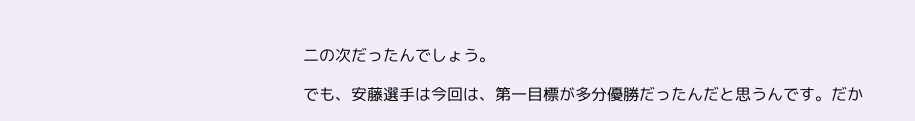二の次だったんでしょう。

でも、安藤選手は今回は、第一目標が多分優勝だったんだと思うんです。だか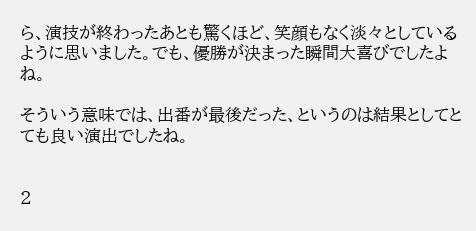ら、演技が終わったあとも驚くほど、笑顔もなく淡々としているように思いました。でも、優勝が決まった瞬間大喜びでしたよね。

そういう意味では、出番が最後だった、というのは結果としてとても良い演出でしたね。


2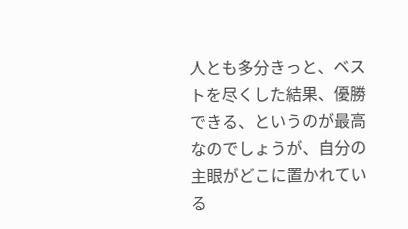人とも多分きっと、ベストを尽くした結果、優勝できる、というのが最高なのでしょうが、自分の主眼がどこに置かれている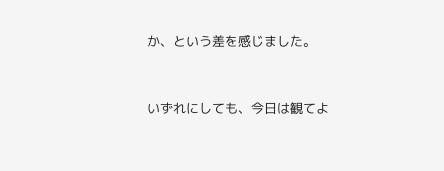か、という差を感じました。


いずれにしても、今日は観てよ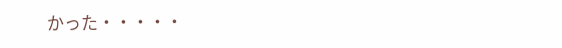かった・・・・・